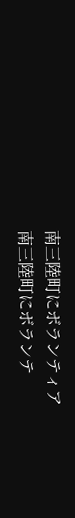南三陸町にボランティア
南三陸町にボランテ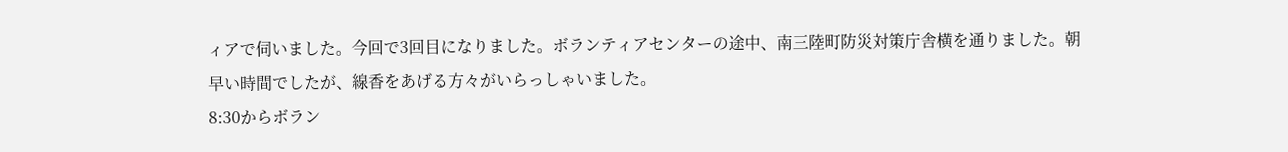ィアで伺いました。今回で3回目になりました。ボランティアセンターの途中、南三陸町防災対策庁舎横を通りました。朝早い時間でしたが、線香をあげる方々がいらっしゃいました。
8:30からボラン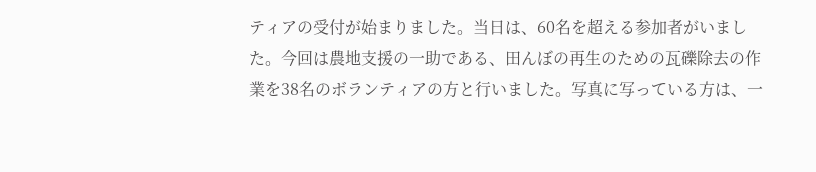ティアの受付が始まりました。当日は、60名を超える参加者がいました。今回は農地支援の一助である、田んぼの再生のための瓦礫除去の作業を38名のボランティアの方と行いました。写真に写っている方は、一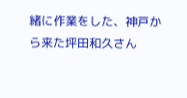緒に作業をした、神戸から来た坪田和久さん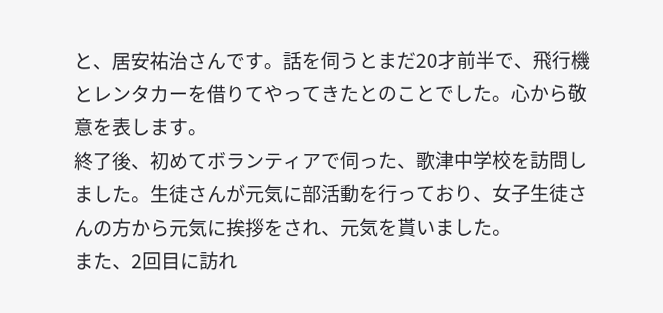と、居安祐治さんです。話を伺うとまだ20才前半で、飛行機とレンタカーを借りてやってきたとのことでした。心から敬意を表します。
終了後、初めてボランティアで伺った、歌津中学校を訪問しました。生徒さんが元気に部活動を行っており、女子生徒さんの方から元気に挨拶をされ、元気を貰いました。
また、2回目に訪れ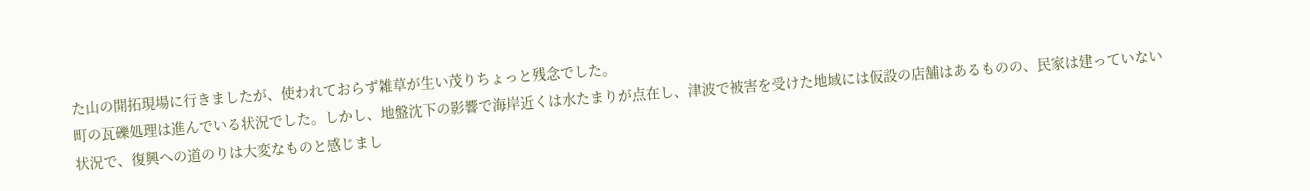た山の開拓現場に行きましたが、使われておらず雑草が生い茂りちょっと残念でした。
町の瓦礫処理は進んでいる状況でした。しかし、地盤沈下の影響で海岸近くは水たまりが点在し、津波で被害を受けた地域には仮設の店舗はあるものの、民家は建っていない状況で、復興への道のりは大変なものと感じまし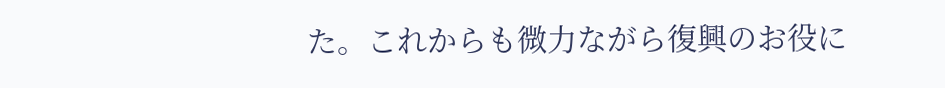た。これからも微力ながら復興のお役に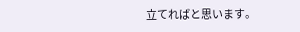立てればと思います。